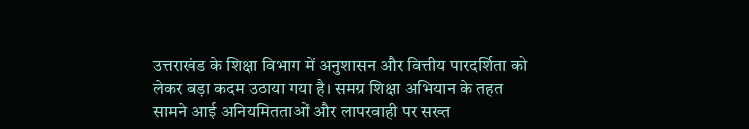उत्तराखंड के शिक्षा विभाग में अनुशासन और वित्तीय पारदर्शिता को लेकर बड़ा कदम उठाया गया है। समग्र शिक्षा अभियान के तहत सामने आई अनियमितताओं और लापरवाही पर सख्त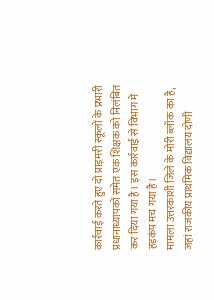कार्रवाई करते हुए दो प्राइमरी स्कूलों के प्रभारी प्रधानाध्यापकों समेत एक शिक्षक को निलंबित कर दिया गया है। इस कार्रवाई से विभाग में हड़कंप मच गया है।
मामला उत्तरकाशी जिले के मोरी ब्लॉक का है, जहां राजकीय प्राथमिक विद्यालय दोणी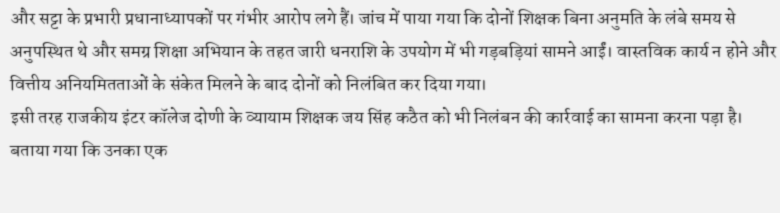और सट्टा के प्रभारी प्रधानाध्यापकों पर गंभीर आरोप लगे हैं। जांच में पाया गया कि दोनों शिक्षक बिना अनुमति के लंबे समय से अनुपस्थित थे और समग्र शिक्षा अभियान के तहत जारी धनराशि के उपयोग में भी गड़बड़ियां सामने आईं। वास्तविक कार्य न होने और वित्तीय अनियमितताओं के संकेत मिलने के बाद दोनों को निलंबित कर दिया गया।
इसी तरह राजकीय इंटर कॉलेज दोणी के व्यायाम शिक्षक जय सिंह कठैत को भी निलंबन की कार्रवाई का सामना करना पड़ा है। बताया गया कि उनका एक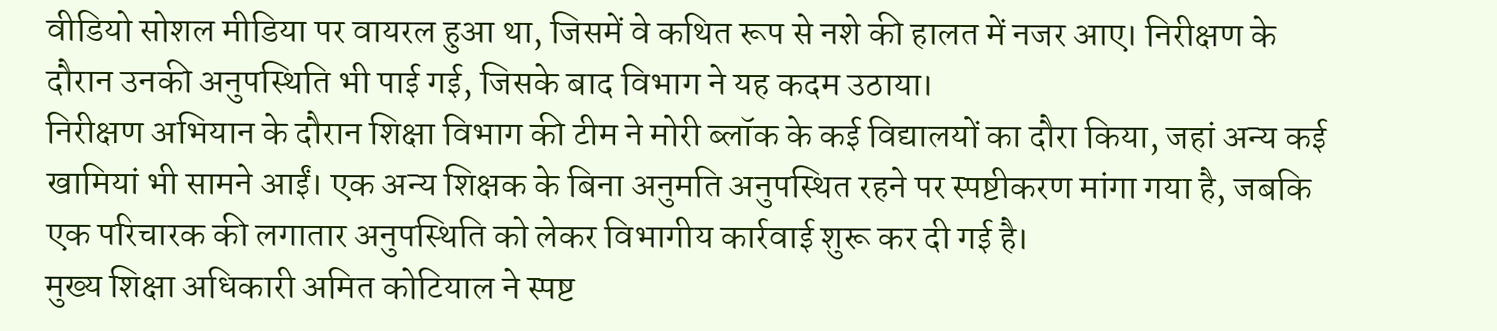वीडियो सोशल मीडिया पर वायरल हुआ था, जिसमें वे कथित रूप से नशे की हालत में नजर आए। निरीक्षण के दौरान उनकी अनुपस्थिति भी पाई गई, जिसके बाद विभाग ने यह कदम उठाया।
निरीक्षण अभियान के दौरान शिक्षा विभाग की टीम ने मोरी ब्लॉक के कई विद्यालयों का दौरा किया, जहां अन्य कई खामियां भी सामने आईं। एक अन्य शिक्षक के बिना अनुमति अनुपस्थित रहने पर स्पष्टीकरण मांगा गया है, जबकि एक परिचारक की लगातार अनुपस्थिति को लेकर विभागीय कार्रवाई शुरू कर दी गई है।
मुख्य शिक्षा अधिकारी अमित कोटियाल ने स्पष्ट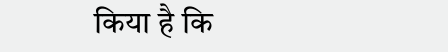किया है कि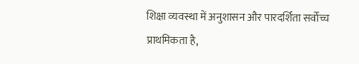शिक्षा व्यवस्था में अनुशासन और पारदर्शिता सर्वोच्च प्राथमिकता है,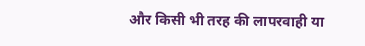और किसी भी तरह की लापरवाही या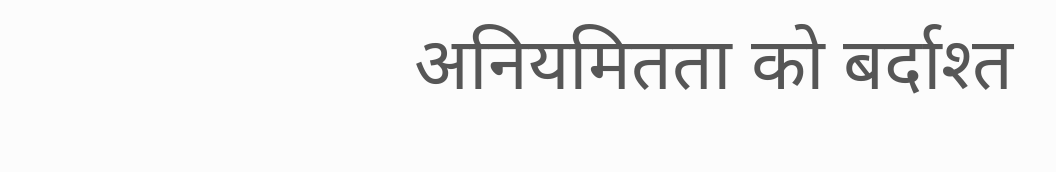अनियमितता को बर्दाश्त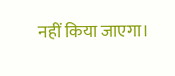नहीं किया जाएगा।